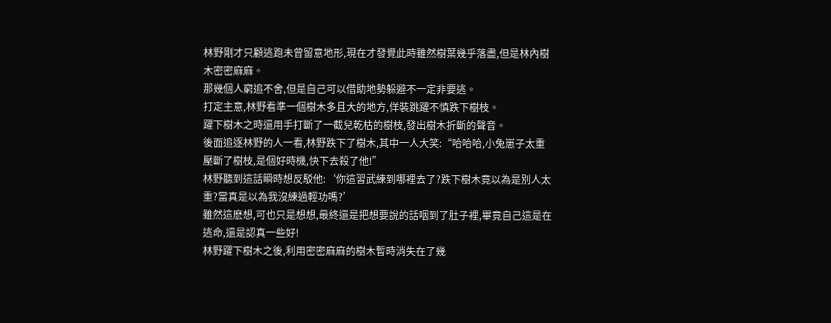林野剛才只顧逃跑未曾留意地形,現在才發覺此時雖然樹葉幾乎落盡,但是林內樹木密密麻麻。
那幾個人窮追不舍,但是自己可以借助地勢躲避不一定非要逃。
打定主意,林野看準一個樹木多且大的地方,佯裝跳躍不慎跌下樹枝。
躍下樹木之時還用手打斷了一截兒乾枯的樹枝,發出樹木折斷的聲音。
後面追逐林野的人一看,林野跌下了樹木,其中一人大笑:“哈哈哈,小兔崽子太重壓斷了樹枝,是個好時機,快下去殺了他!”
林野聽到這話瞬時想反駁他:‘你這習武練到哪裡去了?跌下樹木竟以為是別人太重?當真是以為我沒練過輕功嗎?’
雖然這麽想,可也只是想想,最終還是把想要說的話咽到了肚子裡,畢竟自己這是在逃命,還是認真一些好!
林野躍下樹木之後,利用密密麻麻的樹木暫時消失在了幾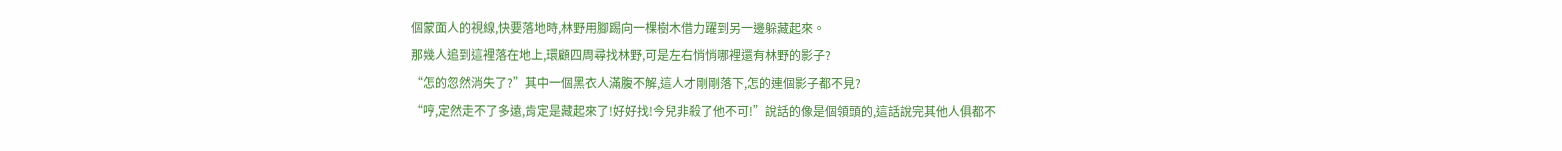個蒙面人的視線,快要落地時,林野用腳踢向一棵樹木借力躍到另一邊躲藏起來。
那幾人追到這裡落在地上,環顧四周尋找林野,可是左右悄悄哪裡還有林野的影子?
“怎的忽然消失了?”其中一個黑衣人滿腹不解,這人才剛剛落下,怎的連個影子都不見?
“哼,定然走不了多遠,肯定是藏起來了!好好找!今兒非殺了他不可!”說話的像是個領頭的,這話說完其他人俱都不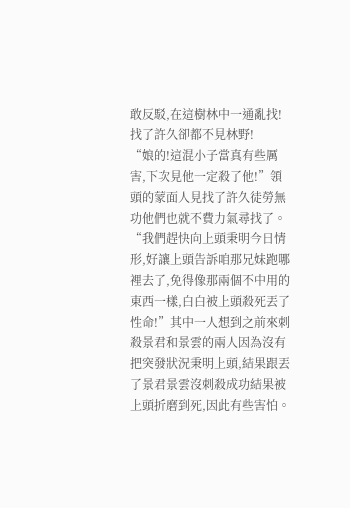敢反駁,在這樹林中一通亂找!
找了許久卻都不見林野!
“娘的!這混小子當真有些厲害,下次見他一定殺了他!”領頭的蒙面人見找了許久徒勞無功他們也就不費力氣尋找了。
“我們趕快向上頭秉明今日情形,好讓上頭告訴咱那兄妹跑哪裡去了,免得像那兩個不中用的東西一樣,白白被上頭殺死丟了性命!”其中一人想到之前來刺殺景君和景雲的兩人因為沒有把突發狀況秉明上頭,結果跟丟了景君景雲沒刺殺成功結果被上頭折磨到死,因此有些害怕。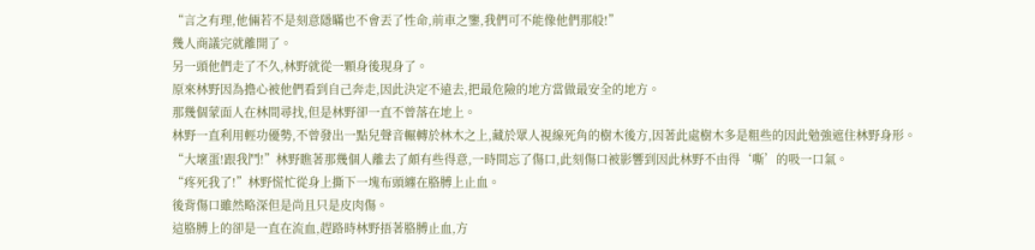“言之有理,他倆若不是刻意隱瞞也不會丟了性命,前車之鑒,我們可不能像他們那般!”
幾人商議完就離開了。
另一頭他們走了不久,林野就從一顆身後現身了。
原來林野因為擔心被他們看到自己奔走,因此決定不遠去,把最危險的地方當做最安全的地方。
那幾個蒙面人在林間尋找,但是林野卻一直不曾落在地上。
林野一直利用輕功優勢,不曾發出一點兒聲音輾轉於林木之上,藏於眾人視線死角的樹木後方,因著此處樹木多是粗些的因此勉強遮住林野身形。
“大壞蛋!跟我鬥!”林野瞧著那幾個人離去了頗有些得意,一時間忘了傷口,此刻傷口被影響到因此林野不由得‘嘶’的吸一口氣。
“疼死我了!”林野慌忙從身上撕下一塊布頭纏在胳膊上止血。
後背傷口雖然略深但是尚且只是皮肉傷。
這胳膊上的卻是一直在流血,趕路時林野捂著胳膊止血,方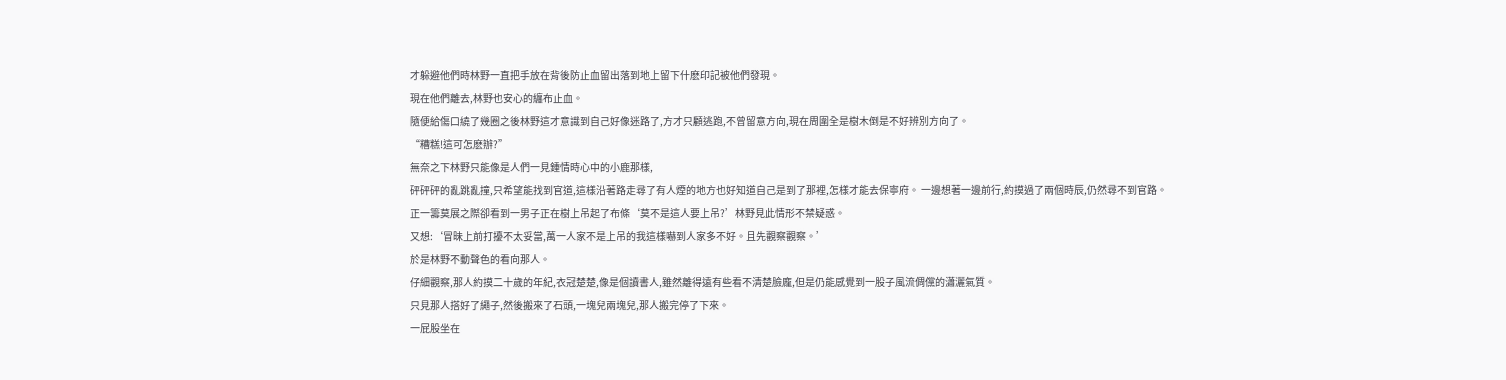才躲避他們時林野一直把手放在背後防止血留出落到地上留下什麽印記被他們發現。
現在他們離去,林野也安心的纏布止血。
隨便給傷口繞了幾圈之後林野這才意識到自己好像迷路了,方才只顧逃跑,不曾留意方向,現在周圍全是樹木倒是不好辨別方向了。
“糟糕!這可怎麽辦?”
無奈之下林野只能像是人們一見鍾情時心中的小鹿那樣,
砰砰砰的亂跳亂撞,只希望能找到官道,這樣沿著路走尋了有人煙的地方也好知道自己是到了那裡,怎樣才能去保寧府。 一邊想著一邊前行,約摸過了兩個時辰,仍然尋不到官路。
正一籌莫展之際卻看到一男子正在樹上吊起了布條‘莫不是這人要上吊?’林野見此情形不禁疑惑。
又想:‘冒昧上前打擾不太妥當,萬一人家不是上吊的我這樣嚇到人家多不好。且先觀察觀察。’
於是林野不動聲色的看向那人。
仔細觀察,那人約摸二十歲的年紀,衣冠楚楚,像是個讀書人,雖然離得遠有些看不清楚臉龐,但是仍能感覺到一股子風流倜儻的瀟灑氣質。
只見那人搭好了繩子,然後搬來了石頭,一塊兒兩塊兒,那人搬完停了下來。
一屁股坐在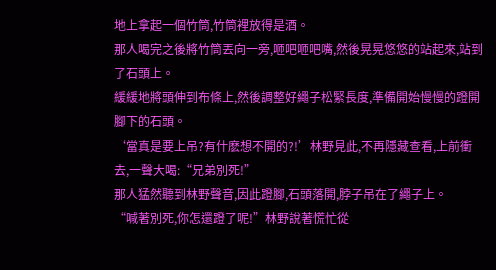地上拿起一個竹筒,竹筒裡放得是酒。
那人喝完之後將竹筒丟向一旁,咂吧咂吧嘴,然後晃晃悠悠的站起來,站到了石頭上。
緩緩地將頭伸到布條上,然後調整好繩子松緊長度,準備開始慢慢的蹬開腳下的石頭。
‘當真是要上吊?有什麽想不開的?!’林野見此,不再隱藏查看,上前衝去,一聲大喝:“兄弟別死!”
那人猛然聽到林野聲音,因此蹬腳,石頭落開,脖子吊在了繩子上。
“喊著別死,你怎還蹬了呢!”林野說著慌忙從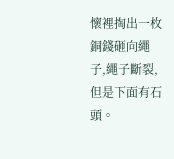懷裡掏出一枚銅錢砸向繩子,繩子斷裂,但是下面有石頭。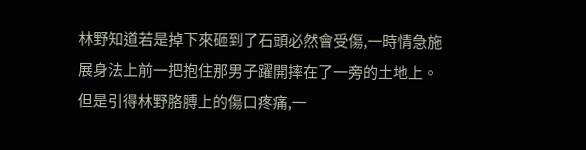林野知道若是掉下來砸到了石頭必然會受傷,一時情急施展身法上前一把抱住那男子躍開摔在了一旁的土地上。
但是引得林野胳膊上的傷口疼痛,一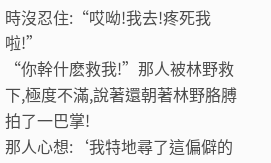時沒忍住:“哎呦!我去!疼死我啦!”
“你幹什麽救我!”那人被林野救下,極度不滿,說著還朝著林野胳膊拍了一巴掌!
那人心想:‘我特地尋了這偏僻的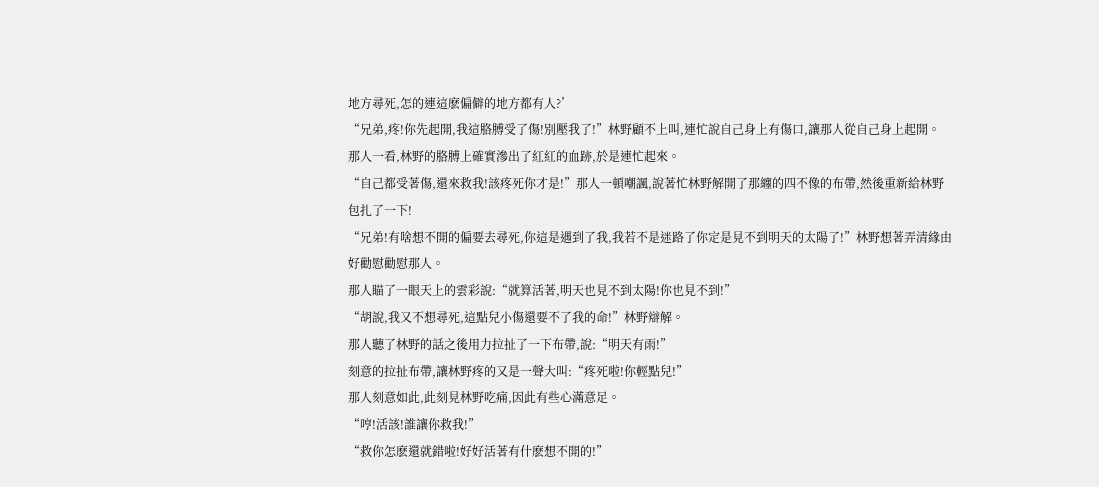地方尋死,怎的連這麽偏僻的地方都有人?’
“兄弟,疼!你先起開,我這胳膊受了傷!別壓我了!”林野顧不上叫,連忙說自己身上有傷口,讓那人從自己身上起開。
那人一看,林野的胳膊上確實滲出了紅紅的血跡,於是連忙起來。
“自己都受著傷,還來救我!該疼死你才是!”那人一頓嘲諷,說著忙林野解開了那纏的四不像的布帶,然後重新給林野包扎了一下!
“兄弟!有啥想不開的偏要去尋死,你這是遇到了我,我若不是迷路了你定是見不到明天的太陽了!”林野想著弄清緣由好勸慰勸慰那人。
那人瞄了一眼天上的雲彩說:“就算活著,明天也見不到太陽!你也見不到!”
“胡說,我又不想尋死,這點兒小傷還要不了我的命!”林野辯解。
那人聽了林野的話之後用力拉扯了一下布帶,說:“明天有雨!”
刻意的拉扯布帶,讓林野疼的又是一聲大叫:“疼死啦!你輕點兒!”
那人刻意如此,此刻見林野吃痛,因此有些心滿意足。
“哼!活該!誰讓你救我!”
“救你怎麽還就錯啦!好好活著有什麽想不開的!”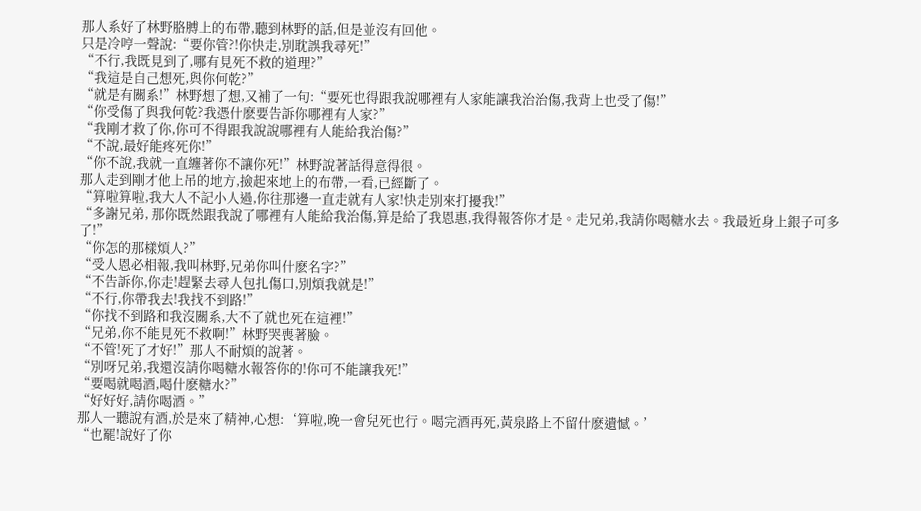那人系好了林野胳膊上的布帶,聽到林野的話,但是並沒有回他。
只是冷哼一聲說:“要你管?!你快走,別耽誤我尋死!”
“不行,我既見到了,哪有見死不救的道理?”
“我這是自己想死,與你何乾?”
“就是有關系!”林野想了想,又補了一句:“要死也得跟我說哪裡有人家能讓我治治傷,我背上也受了傷!”
“你受傷了與我何乾?我憑什麽要告訴你哪裡有人家?”
“我剛才救了你,你可不得跟我說說哪裡有人能給我治傷?”
“不說,最好能疼死你!”
“你不說,我就一直纏著你不讓你死!”林野說著話得意得很。
那人走到剛才他上吊的地方,撿起來地上的布帶,一看,已經斷了。
“算啦算啦,我大人不記小人過,你往那邊一直走就有人家!快走別來打擾我!”
“多謝兄弟, 那你既然跟我說了哪裡有人能給我治傷,算是給了我恩惠,我得報答你才是。走兄弟,我請你喝糖水去。我最近身上銀子可多了!”
“你怎的那樣煩人?”
“受人恩必相報,我叫林野,兄弟你叫什麽名字?”
“不告訴你,你走!趕緊去尋人包扎傷口,別煩我就是!”
“不行,你帶我去!我找不到路!”
“你找不到路和我沒關系,大不了就也死在這裡!”
“兄弟,你不能見死不救啊!”林野哭喪著臉。
“不管!死了才好!”那人不耐煩的說著。
“別呀兄弟,我還沒請你喝糖水報答你的!你可不能讓我死!”
“要喝就喝酒,喝什麽糖水?”
“好好好,請你喝酒。”
那人一聽說有酒,於是來了精神,心想:‘算啦,晚一會兒死也行。喝完酒再死,黃泉路上不留什麽遺憾。’
“也罷!說好了你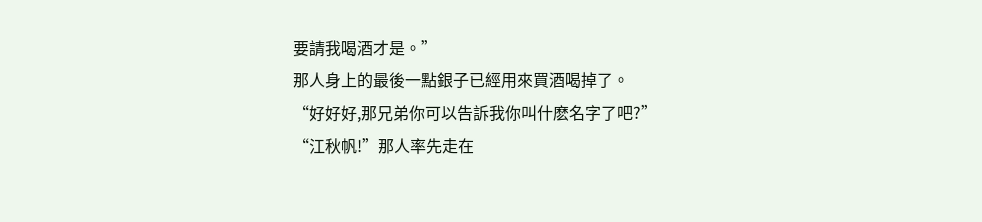要請我喝酒才是。”
那人身上的最後一點銀子已經用來買酒喝掉了。
“好好好,那兄弟你可以告訴我你叫什麽名字了吧?”
“江秋帆!”那人率先走在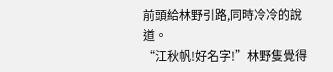前頭給林野引路,同時冷冷的說道。
“江秋帆!好名字!”林野隻覺得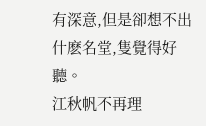有深意,但是卻想不出什麽名堂,隻覺得好聽。
江秋帆不再理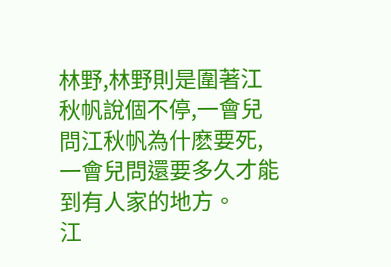林野,林野則是圍著江秋帆說個不停,一會兒問江秋帆為什麽要死,一會兒問還要多久才能到有人家的地方。
江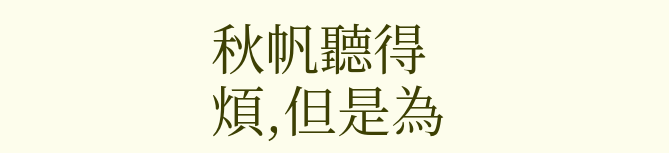秋帆聽得煩,但是為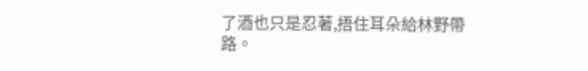了酒也只是忍著,捂住耳朵給林野帶路。